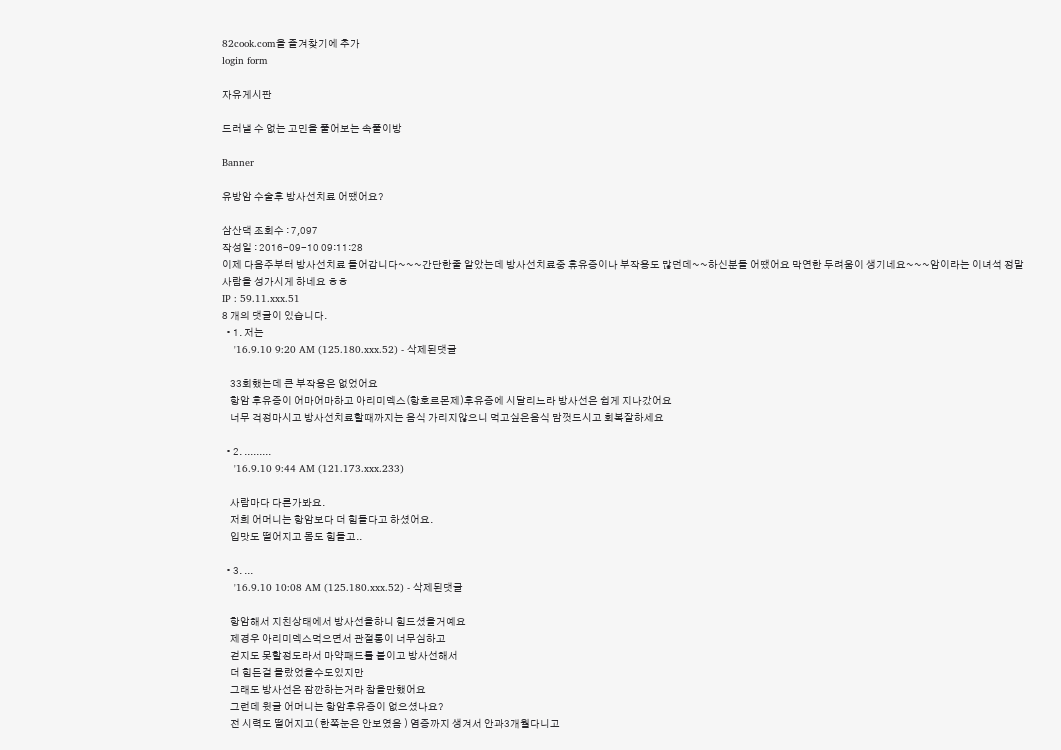82cook.com을 즐겨찾기에 추가
login form

자유게시판

드러낼 수 없는 고민을 풀어보는 속풀이방

Banner

유방암 수술후 방사선치료 어땠어요?

삼산댁 조회수 : 7,097
작성일 : 2016-09-10 09:11:28
이제 다음주부터 방사선치료 들어갑니다~~~간단한줄 알았는데 방사선치료중 휴유증이나 부작용도 많던데~~하신분들 어땠어요 막연한 두려움이 생기네요~~~암이라는 이녀석 정말 사람을 성가시게 하네요 ㅎㅎ
IP : 59.11.xxx.51
8 개의 댓글이 있습니다.
  • 1. 저는
    '16.9.10 9:20 AM (125.180.xxx.52) - 삭제된댓글

    33회했는데 큰 부작용은 없었어요
    항암 후유증이 어마어마하고 아리미덱스(항호르몬제)후유증에 시달리느라 방사선은 쉽게 지나갔어요
    너무 걱정마시고 방사선치료할때까지는 음식 가리지않으니 먹고싶은음식 맘껏드시고 회복잘하세요

  • 2. .........
    '16.9.10 9:44 AM (121.173.xxx.233)

    사람마다 다른가봐요.
    저희 어머니는 항암보다 더 힘들다고 하셨어요.
    입맛도 떨어지고 몸도 힘들고..

  • 3. ...
    '16.9.10 10:08 AM (125.180.xxx.52) - 삭제된댓글

    항암해서 지친상태에서 방사선을하니 힘드셨을거예요
    제경우 아리미덱스먹으면서 관절통이 너무심하고
    걷지도 못할정도라서 마약패드를 붙이고 방사선해서
    더 힘든걸 몰랐었을수도있지만
    그래도 방사선은 잠깐하는거라 참을만했어요
    그런데 윗글 어머니는 항암후유증이 없으셨나요?
    전 시력도 떨어지고( 한쪽눈은 안보였음 ) 염증까지 생겨서 안과3개월다니고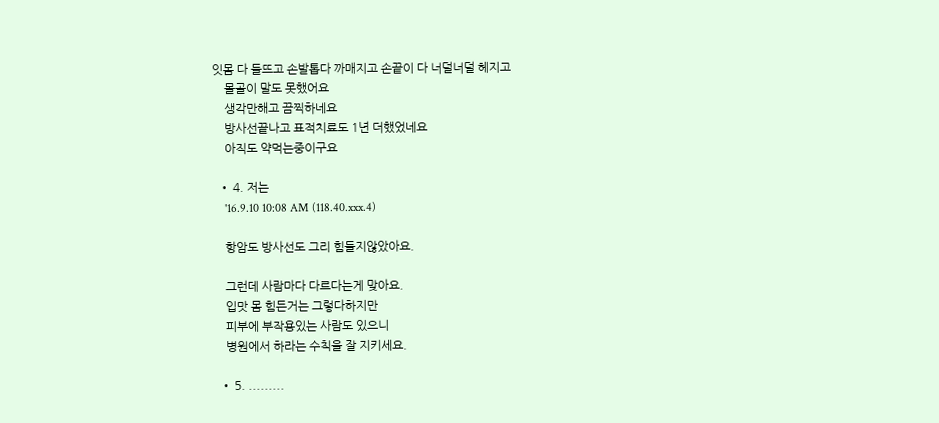잇몸 다 들뜨고 손발톱다 까매지고 손끝이 다 너덜너덜 헤지고
    몰골이 말도 못했어요
    생각만해고 끔찍하네요
    방사선끝나고 표적치료도 1년 더했었네요
    아직도 약먹는중이구요

  • 4. 저는
    '16.9.10 10:08 AM (118.40.xxx.4)

    항암도 방사선도 그리 힘들지않았아요.

    그런데 사람마다 다르다는게 맞아요.
    입맛 몸 힘든거는 그렇다하지만
    피부에 부작용있는 사람도 있으니
    병원에서 하라는 수칙을 잘 지키세요.

  • 5. .........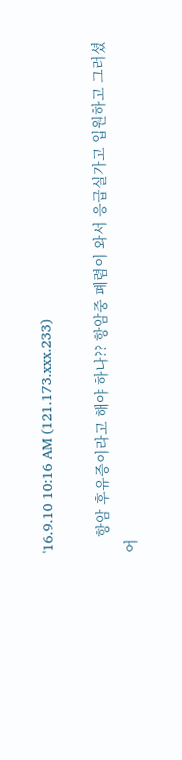'16.9.10 10:16 AM (121.173.xxx.233)

    항암 후유증이라고 해야 하나?? 항암중 폐렴이 와서 응급실가고 입원하고 그러셨어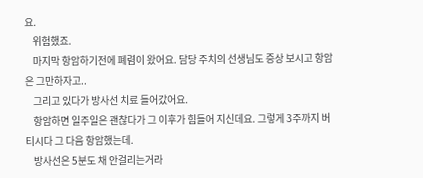요.
    위험했죠.
    마지막 항암하기전에 폐렴이 왔어요. 담당 주치의 선생님도 증상 보시고 항암은 그만하자고..
    그리고 있다가 방사선 치료 들어갔어요.
    항암하면 일주일은 괜찮다가 그 이후가 힘들어 지신데요. 그렇게 3주까지 버티시다 그 다음 항암했는데.
    방사선은 5분도 채 안걸리는거라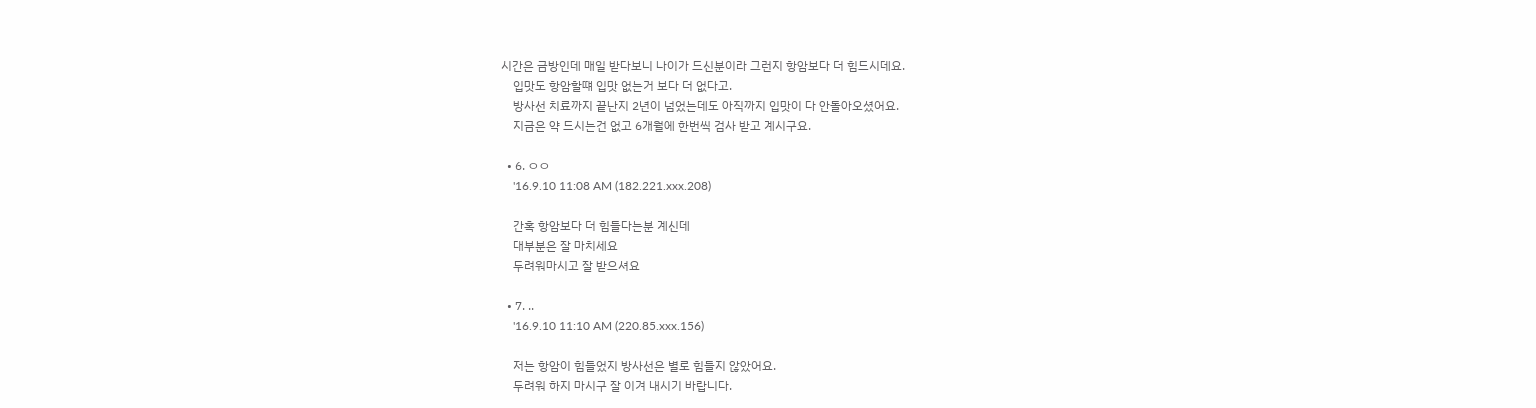시간은 금방인데 매일 받다보니 나이가 드신분이라 그런지 항암보다 더 힘드시데요.
    입맛도 항암할떄 입맛 없는거 보다 더 없다고.
    방사선 치료까지 끝난지 2년이 넘었는데도 아직까지 입맛이 다 안돌아오셨어요.
    지금은 약 드시는건 없고 6개월에 한번씩 검사 받고 계시구요.

  • 6. ㅇㅇ
    '16.9.10 11:08 AM (182.221.xxx.208)

    간혹 항암보다 더 힘들다는분 계신데
    대부분은 잘 마치세요
    두려워마시고 잘 받으셔요

  • 7. ..
    '16.9.10 11:10 AM (220.85.xxx.156)

    저는 항암이 힘들었지 방사선은 별로 힘들지 않았어요.
    두려워 하지 마시구 잘 이겨 내시기 바랍니다.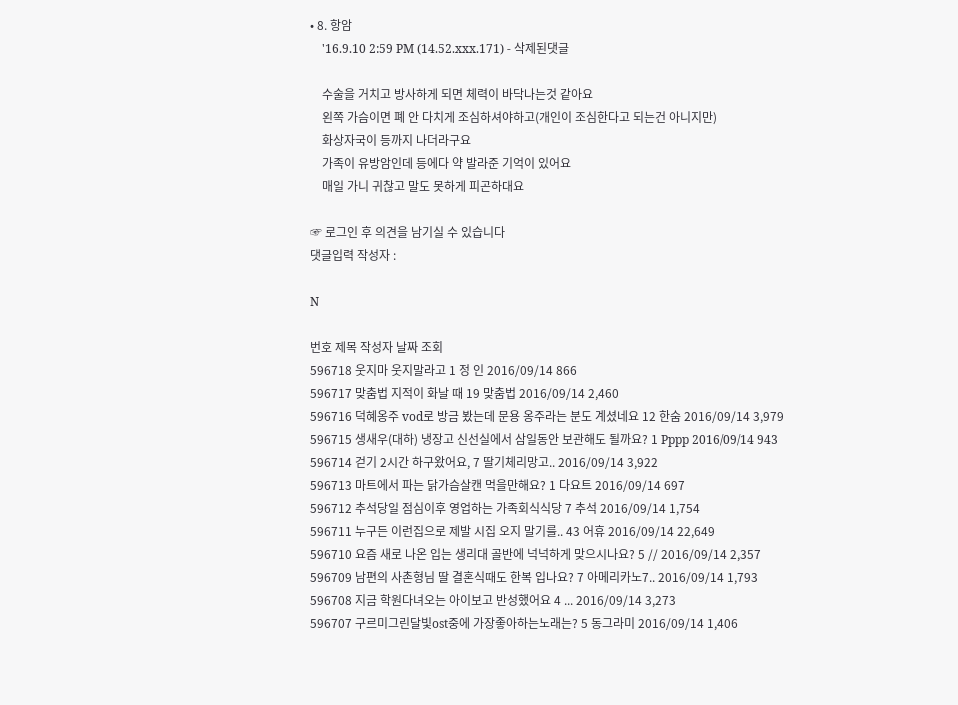• 8. 항암
    '16.9.10 2:59 PM (14.52.xxx.171) - 삭제된댓글

    수술을 거치고 방사하게 되면 체력이 바닥나는것 같아요
    왼쪽 가슴이면 폐 안 다치게 조심하셔야하고(개인이 조심한다고 되는건 아니지만)
    화상자국이 등까지 나더라구요
    가족이 유방암인데 등에다 약 발라준 기억이 있어요
    매일 가니 귀찮고 말도 못하게 피곤하대요

☞ 로그인 후 의견을 남기실 수 있습니다
댓글입력 작성자 :

N

번호 제목 작성자 날짜 조회
596718 웃지마 웃지말라고 1 정 인 2016/09/14 866
596717 맞춤법 지적이 화날 때 19 맞춤법 2016/09/14 2,460
596716 덕혜옹주 vod로 방금 봤는데 문용 옹주라는 분도 계셨네요 12 한숨 2016/09/14 3,979
596715 생새우(대하) 냉장고 신선실에서 삼일동안 보관해도 될까요? 1 Pppp 2016/09/14 943
596714 걷기 2시간 하구왔어요, 7 딸기체리망고.. 2016/09/14 3,922
596713 마트에서 파는 닭가슴살캔 먹을만해요? 1 다요트 2016/09/14 697
596712 추석당일 점심이후 영업하는 가족회식식당 7 추석 2016/09/14 1,754
596711 누구든 이런집으로 제발 시집 오지 말기를.. 43 어휴 2016/09/14 22,649
596710 요즘 새로 나온 입는 생리대 골반에 넉넉하게 맞으시나요? 5 // 2016/09/14 2,357
596709 남편의 사촌형님 딸 결혼식때도 한복 입나요? 7 아메리카노7.. 2016/09/14 1,793
596708 지금 학원다녀오는 아이보고 반성했어요 4 ... 2016/09/14 3,273
596707 구르미그린달빛ost중에 가장좋아하는노래는? 5 동그라미 2016/09/14 1,406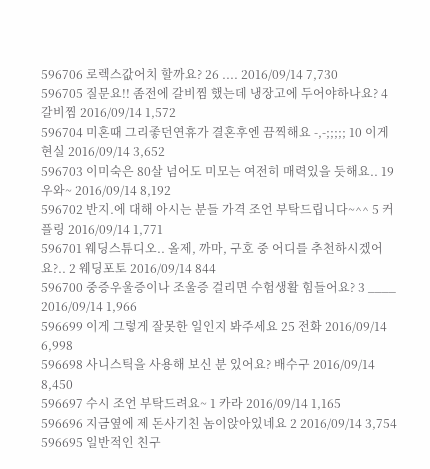596706 로렉스값어치 할까요? 26 .... 2016/09/14 7,730
596705 질문요!! 좀전에 갈비찜 했는데 냉장고에 두어야하나요? 4 갈비찜 2016/09/14 1,572
596704 미혼때 그리좋던연휴가 결혼후엔 끔찍해요 -,-;;;;; 10 이게현실 2016/09/14 3,652
596703 이미숙은 80살 넘어도 미모는 여전히 매력있을 듯해요.. 19 우와~ 2016/09/14 8,192
596702 반지.에 대해 아시는 분들 가격 조언 부탁드립니다~^^ 5 커플링 2016/09/14 1,771
596701 웨딩스튜디오.. 올제, 까마, 구호 중 어디를 추천하시겠어요?.. 2 웨딩포토 2016/09/14 844
596700 중증우울증이나 조울증 걸리면 수험생활 힘들어요? 3 ____ 2016/09/14 1,966
596699 이게 그렇게 잘못한 일인지 봐주세요 25 전화 2016/09/14 6,998
596698 사니스틱을 사용해 보신 분 있어요? 배수구 2016/09/14 8,450
596697 수시 조언 부탁드려요~ 1 카라 2016/09/14 1,165
596696 지금옆에 제 돈사기친 놈이앉아있네요 2 2016/09/14 3,754
596695 일반적인 친구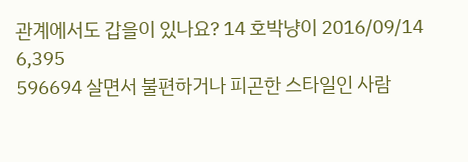관계에서도 갑을이 있나요? 14 호박냥이 2016/09/14 6,395
596694 살면서 불편하거나 피곤한 스타일인 사람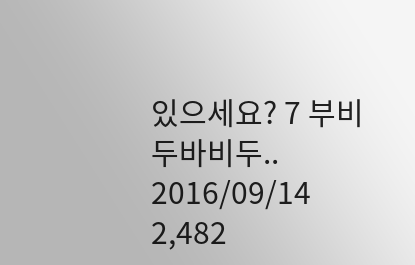있으세요? 7 부비두바비두.. 2016/09/14 2,482